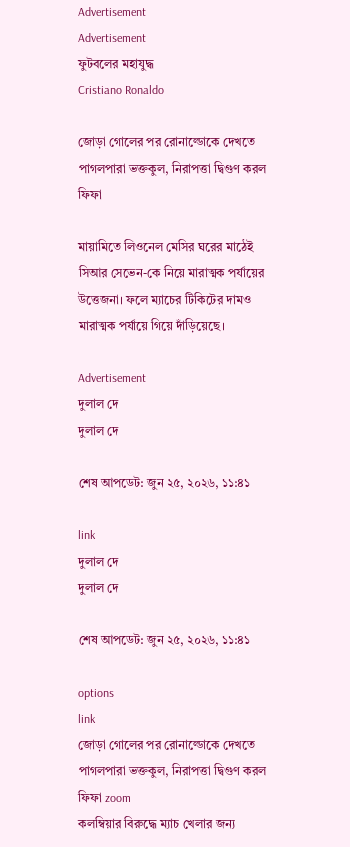Advertisement
Advertisement
ফুটবলের মহাযুদ্ধ
Cristiano Ronaldo

জোড়া গোলের পর রোনাল্ডোকে দেখতে পাগলপারা ভক্তকুল, নিরাপত্তা দ্বিগুণ করল ফিফা

মায়ামিতে লিওনেল মেসির ঘরের মাঠেই সিআর সেভেন-কে নিয়ে মারাত্মক পর্যায়ের উত্তেজনা। ফলে ম্যাচের টিকিটের দামও মারাত্মক পর্যায়ে গিয়ে দাঁড়িয়েছে।

Advertisement
দুলাল দে
দুলাল দে

শেষ আপডেট: জুন ২৫, ২০২৬, ১১:৪১

link
দুলাল দে
দুলাল দে

শেষ আপডেট: জুন ২৫, ২০২৬, ১১:৪১

options
link
জোড়া গোলের পর রোনাল্ডোকে দেখতে পাগলপারা ভক্তকুল, নিরাপত্তা দ্বিগুণ করল ফিফা zoom
কলম্বিয়ার বিরুদ্ধে ম্যাচ খেলার জন্য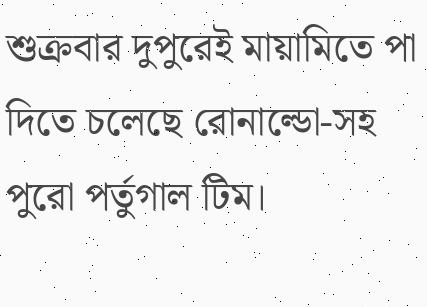শুক্রবার দুপুরেই মায়ামিতে পা দিতে চলেছে রোনাল্ডো-সহ পুরো পর্তুগাল টিম।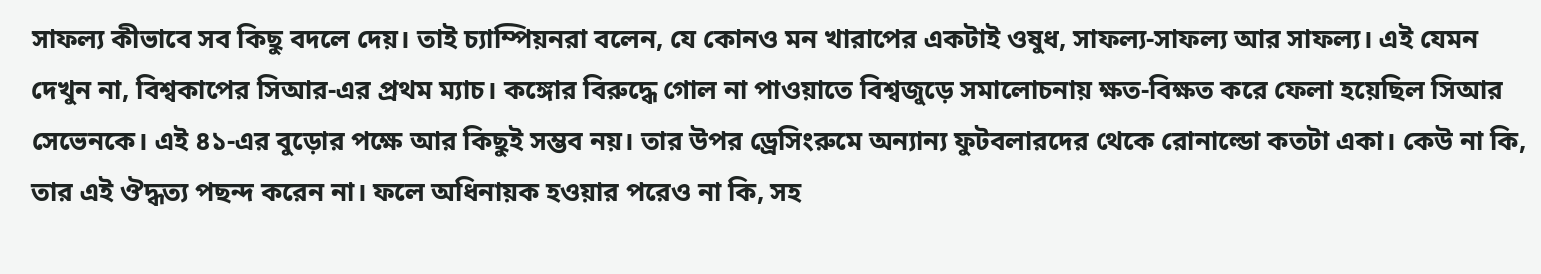সাফল্য কীভাবে সব কিছু বদলে দেয়। তাই চ্যাম্পিয়নরা বলেন, যে কোনও মন খারাপের একটাই ওষুধ, সাফল্য-সাফল্য আর সাফল্য। এই যেমন দেখুন না, বিশ্বকাপের সিআর-এর প্রথম ম্যাচ। কঙ্গোর বিরুদ্ধে গোল না পাওয়াতে বিশ্বজুড়ে সমালোচনায় ক্ষত-বিক্ষত করে ফেলা হয়েছিল সিআর সেভেনকে। এই ৪১-এর বুড়োর পক্ষে আর কিছুই সম্ভব নয়। তার উপর ড্রেসিংরুমে অন্যান্য ফুটবলারদের থেকে রোনাল্ডো কতটা একা। কেউ না কি, তার এই ঔদ্ধত্য পছন্দ করেন না। ফলে অধিনায়ক হওয়ার পরেও না কি, সহ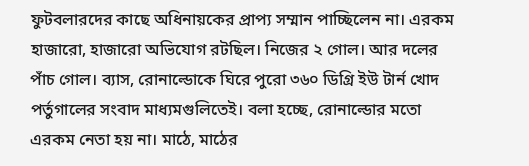ফুটবলারদের কাছে অধিনায়কের প্রাপ্য সম্মান পাচ্ছিলেন না। এরকম হাজারো, হাজারো অভিযোগ রটছিল। নিজের ২ গোল। আর দলের পাঁচ গোল। ব্যাস, রোনাল্ডোকে ঘিরে পুরো ৩৬০ ডিগ্রি ইউ টার্ন খোদ পর্তুগালের সংবাদ মাধ্যমগুলিতেই। বলা হচ্ছে, রোনাল্ডোর মতো এরকম নেতা হয় না। মাঠে, মাঠের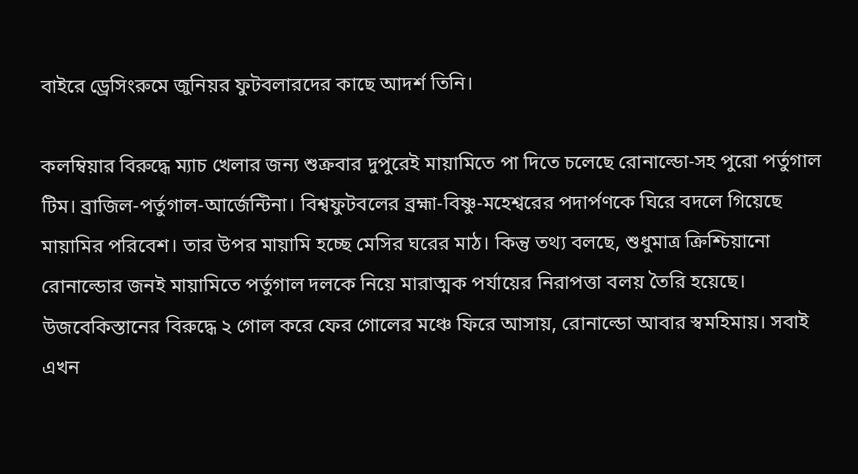বাইরে ড্রেসিংরুমে জুনিয়র ফুটবলারদের কাছে আদর্শ তিনি।

কলম্বিয়ার বিরুদ্ধে ম্যাচ খেলার জন্য শুক্রবার দুপুরেই মায়ামিতে পা দিতে চলেছে রোনাল্ডো-সহ পুরো পর্তুগাল টিম। ব্রাজিল-পর্তুগাল-আর্জেন্টিনা। বিশ্বফুটবলের ব্রহ্মা-বিষ্ণু-মহেশ্বরের পদার্পণকে ঘিরে বদলে গিয়েছে মায়ামির পরিবেশ। তার উপর মায়ামি হচ্ছে মেসির ঘরের মাঠ। কিন্তু তথ্য বলছে, শুধুমাত্র ক্রিশ্চিয়ানো রোনাল্ডোর জনই মায়ামিতে পর্তুগাল দলকে নিয়ে মারাত্মক পর্যায়ের নিরাপত্তা বলয় তৈরি হয়েছে। উজবেকিস্তানের বিরুদ্ধে ২ গোল করে ফের গোলের মঞ্চে ফিরে আসায়, রোনাল্ডো আবার স্বমহিমায়। সবাই এখন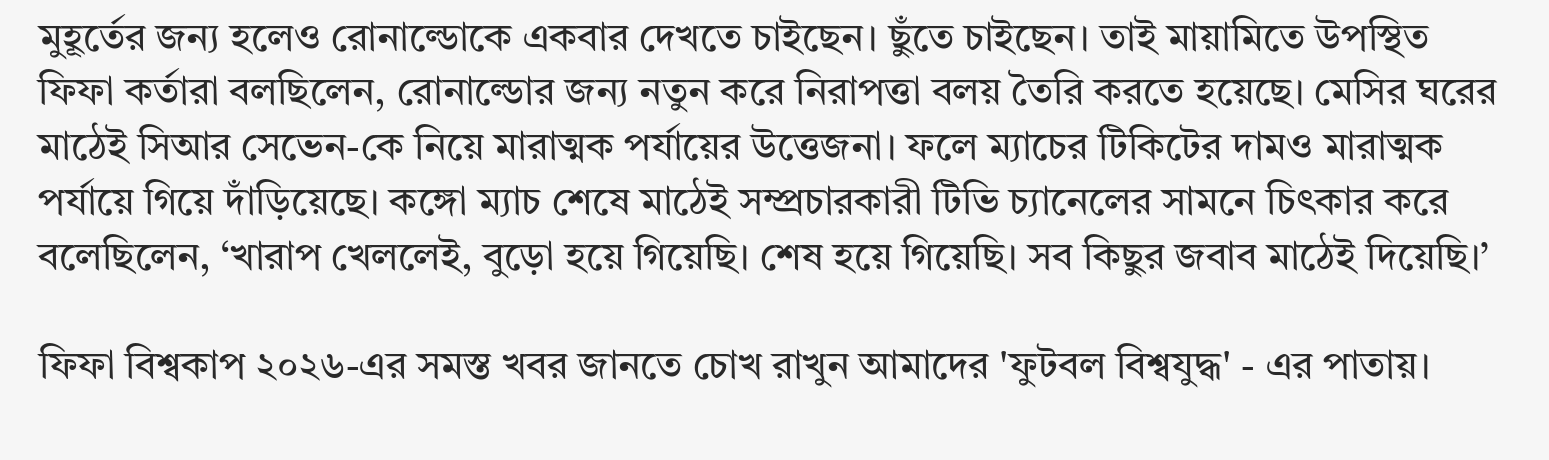মুহূর্তের জন্য হলেও রোনাল্ডোকে একবার দেখতে চাইছেন। ছুঁতে চাইছেন। তাই মায়ামিতে উপস্থিত ফিফা কর্তারা বলছিলেন, রোনাল্ডোর জন্য নতুন করে নিরাপত্তা বলয় তৈরি করতে হয়েছে। মেসির ঘরের মাঠেই সিআর সেভেন-কে নিয়ে মারাত্মক পর্যায়ের উত্তেজনা। ফলে ম্যাচের টিকিটের দামও মারাত্মক পর্যায়ে গিয়ে দাঁড়িয়েছে। কঙ্গো ম্যাচ শেষে মাঠেই সম্প্রচারকারী টিভি চ্যানেলের সামনে চিৎকার করে বলেছিলেন, ‘খারাপ খেললেই, বুড়ো হয়ে গিয়েছি। শেষ হয়ে গিয়েছি। সব কিছুর জবাব মাঠেই দিয়েছি।’

ফিফা বিশ্বকাপ ২০২৬-এর সমস্ত খবর জানতে চোখ রাখুন আমাদের 'ফুটবল বিশ্বযুদ্ধ' - এর পাতায়।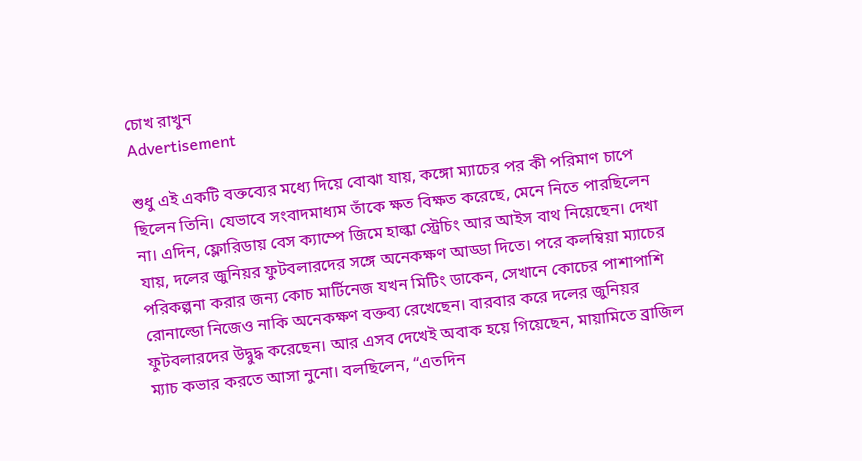চোখ রাখুন
Advertisement

শুধু এই একটি বক্তব্যের মধ্যে দিয়ে বোঝা যায়, কঙ্গো ম্যাচের পর কী পরিমাণ চাপে ছিলেন তিনি। যেভাবে সংবাদমাধ্যম তাঁকে ক্ষত বিক্ষত করেছে, মেনে নিতে পারছিলেন না। এদিন, ফ্লোরিডায় বেস ক্যাম্পে জিমে হাল্কা স্ট্রেচিং আর আইস বাথ নিয়েছেন। দেখা যায়, দলের জুনিয়র ফুটবলারদের সঙ্গে অনেকক্ষণ আড্ডা দিতে। পরে কলম্বিয়া ম্যাচের পরিকল্পনা করার জন্য কোচ মার্টিনেজ যখন মিটিং ডাকেন, সেখানে কোচের পাশাপাশি রোনাল্ডো নিজেও নাকি অনেকক্ষণ বক্তব্য রেখেছেন। বারবার করে দলের জুনিয়র ফুটবলারদের উদ্বুদ্ধ করেছেন। আর এসব দেখেই অবাক হয়ে গিয়েছেন, মায়ামিতে ব্রাজিল ম্যাচ কভার করতে আসা নুনো। বলছিলেন, “এতদিন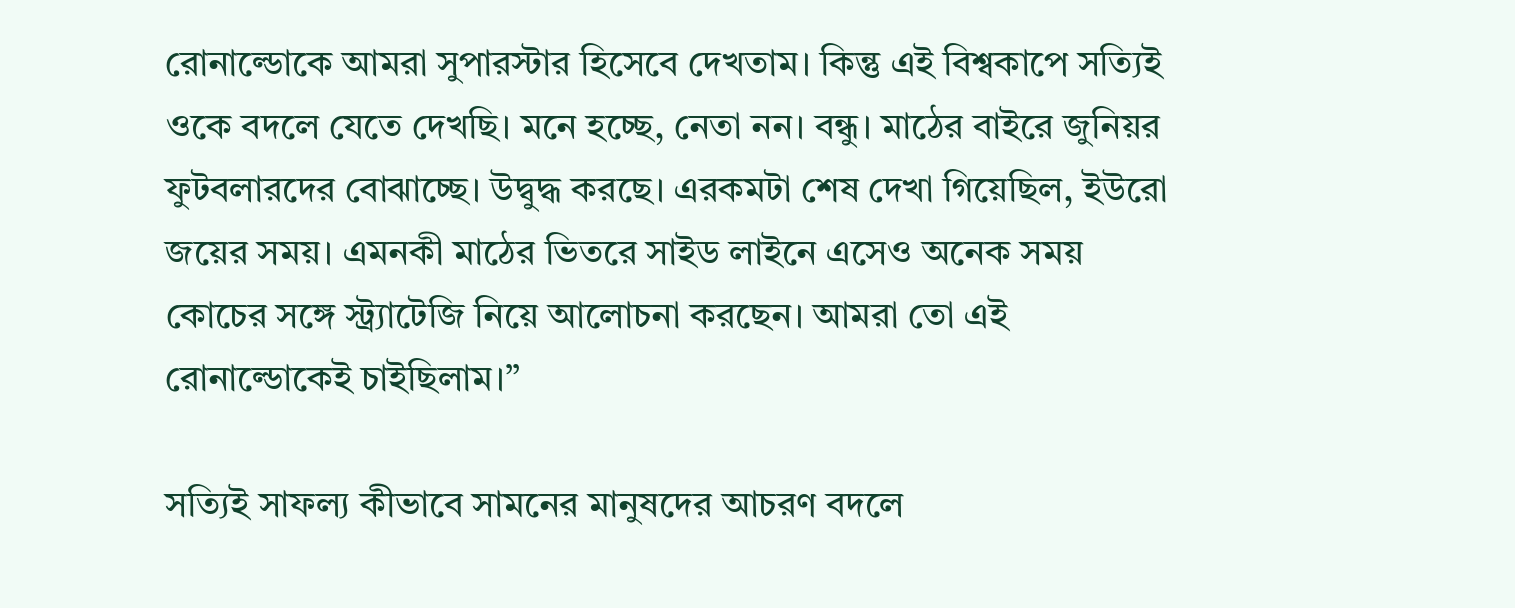রোনাল্ডোকে আমরা সুপারস্টার হিসেবে দেখতাম। কিন্তু এই বিশ্বকাপে সত্যিই ওকে বদলে যেতে দেখছি। মনে হচ্ছে, নেতা নন। বন্ধু। মাঠের বাইরে জুনিয়র ফুটবলারদের বোঝাচ্ছে। উদ্বুদ্ধ করছে। এরকমটা শেষ দেখা গিয়েছিল, ইউরো জয়ের সময়। এমনকী মাঠের ভিতরে সাইড লাইনে এসেও অনেক সময় কোচের সঙ্গে স্ট্র্যাটেজি নিয়ে আলোচনা করছেন। আমরা তো এই রোনাল্ডোকেই চাইছিলাম।”

সত্যিই সাফল্য কীভাবে সামনের মানুষদের আচরণ বদলে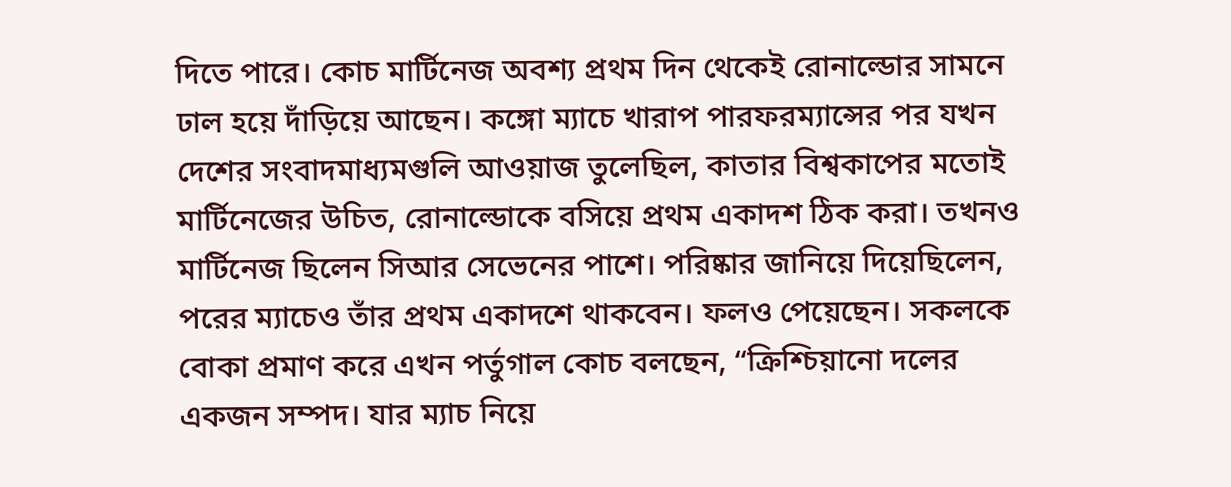দিতে পারে। কোচ মার্টিনেজ অবশ্য প্রথম দিন থেকেই রোনাল্ডোর সামনে ঢাল হয়ে দাঁড়িয়ে আছেন। কঙ্গো ম্যাচে খারাপ পারফরম্যান্সের পর যখন দেশের সংবাদমাধ্যমগুলি আওয়াজ তুলেছিল, কাতার বিশ্বকাপের মতোই মার্টিনেজের উচিত, রোনাল্ডোকে বসিয়ে প্রথম একাদশ ঠিক করা। তখনও মার্টিনেজ ছিলেন সিআর সেভেনের পাশে। পরিষ্কার জানিয়ে দিয়েছিলেন, পরের ম্যাচেও তাঁর প্রথম একাদশে থাকবেন। ফলও পেয়েছেন। সকলকে বোকা প্রমাণ করে এখন পর্তুগাল কোচ বলছেন, “ক্রিশ্চিয়ানো দলের একজন সম্পদ। যার ম্যাচ নিয়ে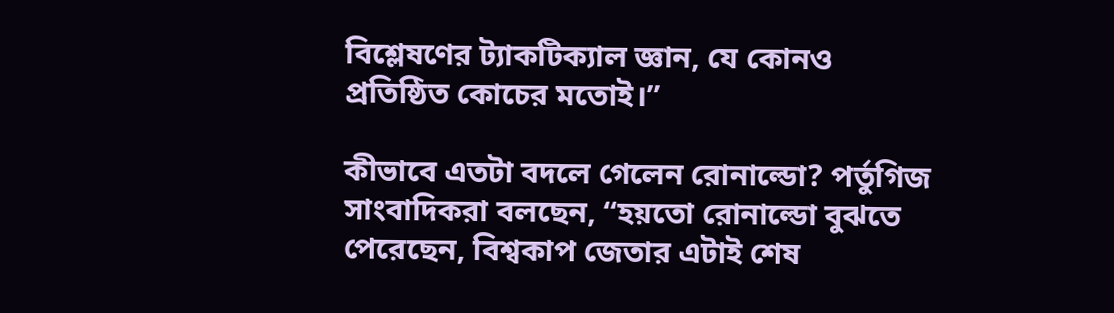বিশ্লেষণের ট্যাকটিক্যাল জ্ঞান, যে কোনও প্রতিষ্ঠিত কোচের মতোই।”

কীভাবে এতটা বদলে গেলেন রোনাল্ডো? পর্তুগিজ সাংবাদিকরা বলছেন, “হয়তো রোনাল্ডো বুঝতে পেরেছেন, বিশ্বকাপ জেতার এটাই শেষ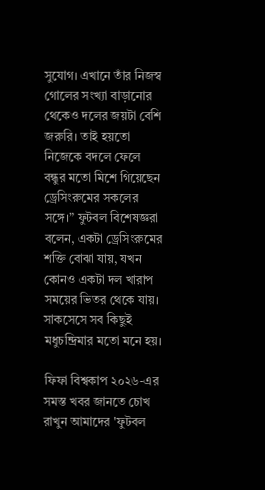সুযোগ। এখানে তাঁর নিজস্ব গোলের সংখ্যা বাড়ানোর থেকেও দলের জয়টা বেশি জরুরি। তাই হয়তো নিজেকে বদলে ফেলে বন্ধুর মতো মিশে গিয়েছেন ড্রেসিংরুমের সকলের সঙ্গে।” ফুটবল বিশেষজ্ঞরা বলেন, একটা ড্রেসিংরুমের শক্তি বোঝা যায়, যখন কোনও একটা দল খারাপ সময়ের ভিতর থেকে যায়। সাকসেসে সব কিছুই মধুচন্দ্রিমার মতো মনে হয়।

ফিফা বিশ্বকাপ ২০২৬-এর সমস্ত খবর জানতে চোখ রাখুন আমাদের 'ফুটবল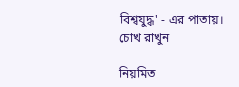বিশ্বযুদ্ধ' - এর পাতায়।
চোখ রাখুন

নিয়মিত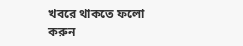খবরে থাকতে ফলো করুন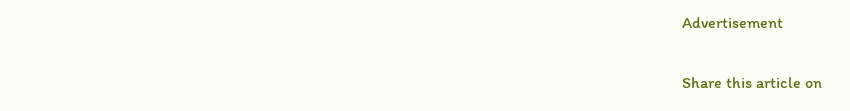Advertisement

Share this article on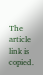The article link is copied.